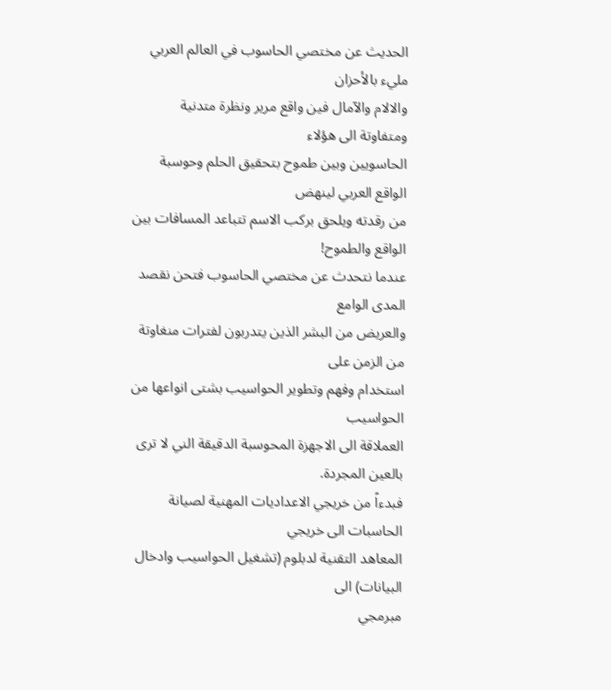الحديث عن مختصي الحاسوب في العالم العربي مليء بالأحزان
والالام والآمال فين واقع مرير ونظرة متدنية ومتفاوتة الى هؤلاء
الحاسويين وبين طموح بتحقيق الحلم وحوسبة الواقع العربي لينهض
من رقدته ويلحق بركب الاسم تتباعد المسافات بين الواقع والطموح!
عندما نتحدث عن مختصي الحاسوب فتحن نقصد المدى الوامع
والعريض من البشر الذين يتدربون لفترات منغاوتة من الزمن على
استخدام وفهم وتطوير الحواسيب بشتى انواعها من الحواسيب
العملاقة الى الاجهزة المحوسبة الدقيقة الني لا ترى بالعين المجردة.
فبدءاً من خريجي الاعداديات المهنية لصيانة الحاسبات الى خريجي
المعاهد التقنية لدبلوم (تشغيل الحواسيب وادخال البيانات) الى
مبرمجي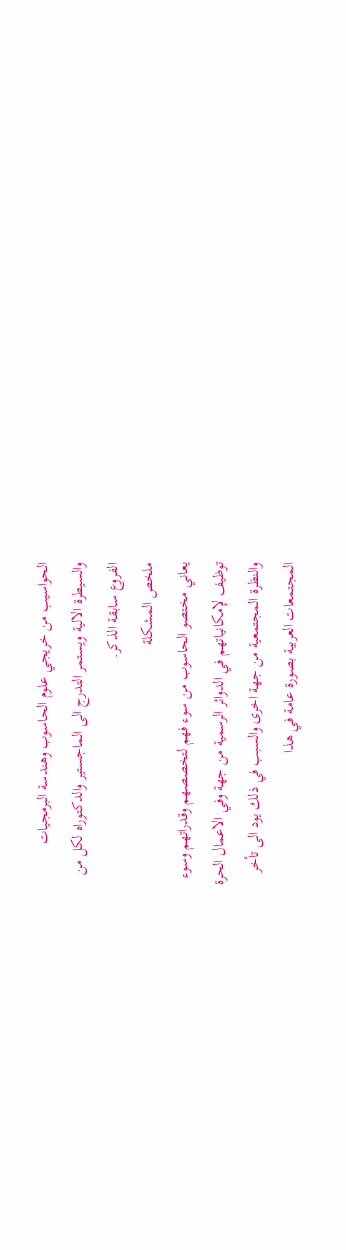الحواسيب من خريجي علوم الحاسوب وهندسة البرمجيات
والسيطرة الالية ويستمر التدرج الى الماجستير والدكتوراه لكل من
الفروع سابقة الذكر.
ملخص المشكلة
يعاني مختصو الحاسوب من سوء فهم لتخصصهم وقدراتهم وسوء
توظيف لإمكانياتهم في الدوائر الرسمية من جهة وفي الاعمال الحرة
والنظرة المجتمعية من جهة اخرى والسبب في ذلك يود الى تأخر
المجتمعات العربية بصورة عامة في هذا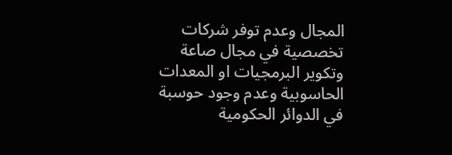المجال وعدم توفر شركات
تخصصية في مجال صاعة وتكوير البرمجيات او المعدات
الحاسوبية وعدم وجود حوسبة في الدوائر الحكومية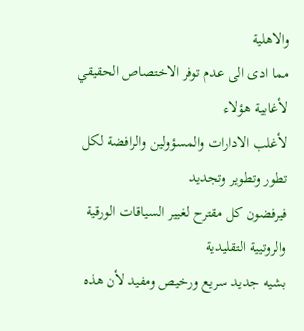والاهلية
مما ادى الى عدم توفر الاختصاص الحقيقي لأغابية هؤلاء
لأغلب الادارات والمسؤولين والرافضة لكل تطور وتطوير وتجديد
فيرفضون كل مقترح لغيير السياقات الورقية والروتيية التقليدية
بشيه جديد سريع ورخيص ومفيد لأن هذه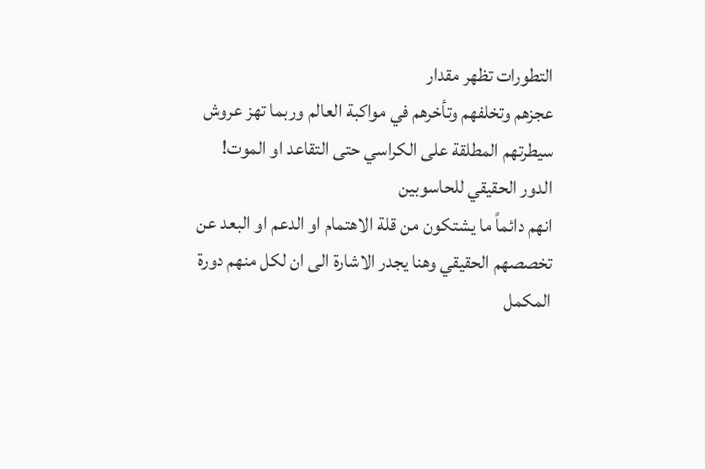التطورات تظهر مقدار
عجزهم وتخلفهم وتأخرهم في مواكبة العالم وربما تهز عروش
سيطرتهم المطلقة على الكراسي حتى التقاعد او الموت!
الدور الحقيقي للحاسوبين
انهم دائماً ما يشتكون من قلة الاهتمام او الدعم او البعد عن
تخصصهم الحقيقي وهنا يجدر الاشارة الى ان لكل منهم دورة
المكمل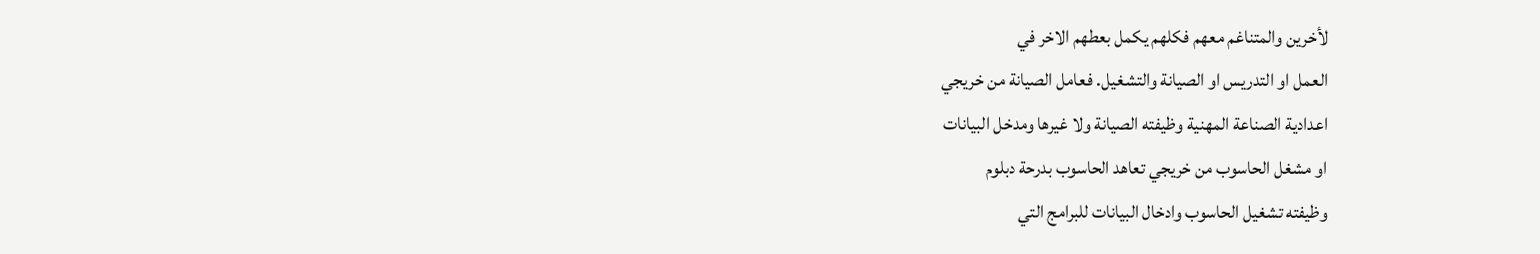لأخرين والمتناغم معهم فكلهم يكمل بعطهم الاخر في
العمل او التدريس او الصيانة والتشغيل. فعامل الصيانة من خريجي
اعدادية الصناعة المهنية وظيفته الصيانة ولا غيرها ومدخل البيانات
او مشغل الحاسوب من خريجي تعاهد الحاسوب بدرحة دبلوم
وظيفته تشغيل الحاسوب وادخال البيانات للبرامج التي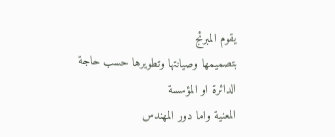يقوم المبرئج
بتصميمها وصيانتها وتطويرها حسب حاجة الدائرة او المؤسسة
المعنية واما دور المهندس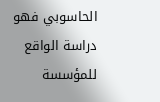الحاسوبي فهو دراسة الواقع للمؤسسة